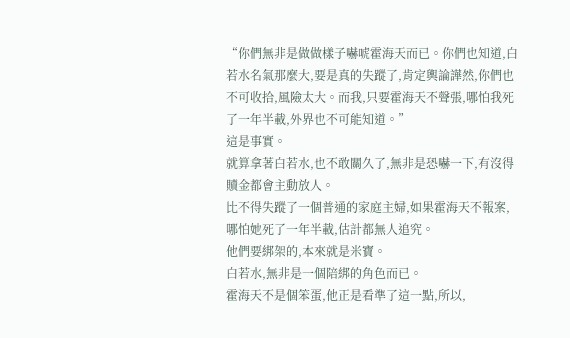“你們無非是做做樣子嚇唬霍海天而已。你們也知道,白若水名氣那麼大,要是真的失蹤了,肯定輿論譁然,你們也不可收拾,風險太大。而我,只要霍海天不聲張,哪怕我死了一年半載,外界也不可能知道。”
這是事實。
就算拿著白若水,也不敢關久了,無非是恐嚇一下,有沒得贖金都會主動放人。
比不得失蹤了一個普通的家庭主婦,如果霍海天不報案,哪怕她死了一年半載,估計都無人追究。
他們要綁架的,本來就是米寶。
白若水,無非是一個陪綁的角色而已。
霍海天不是個笨蛋,他正是看準了這一點,所以,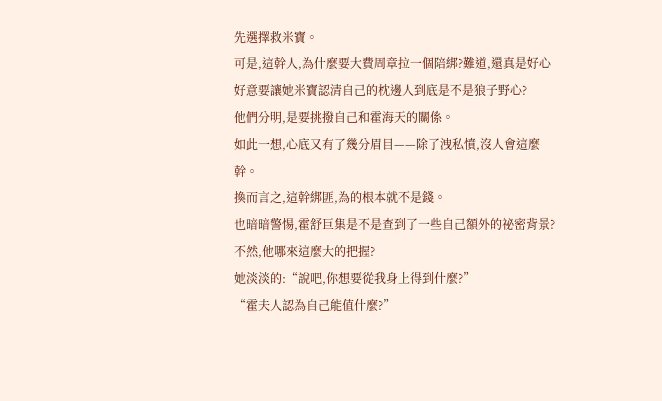先選擇救米寶。
可是,這幹人,為什麼要大費周章拉一個陪綁?難道,還真是好心好意要讓她米寶認清自己的枕邊人到底是不是狼子野心?
他們分明,是要挑撥自己和霍海天的關係。
如此一想,心底又有了幾分眉目——除了洩私憤,沒人會這麼幹。
換而言之,這幹綁匪,為的根本就不是錢。
也暗暗警惕,霍舒巨集是不是查到了一些自己額外的祕密背景?不然,他哪來這麼大的把握?
她淡淡的:“說吧,你想要從我身上得到什麼?”
“霍夫人認為自己能值什麼?”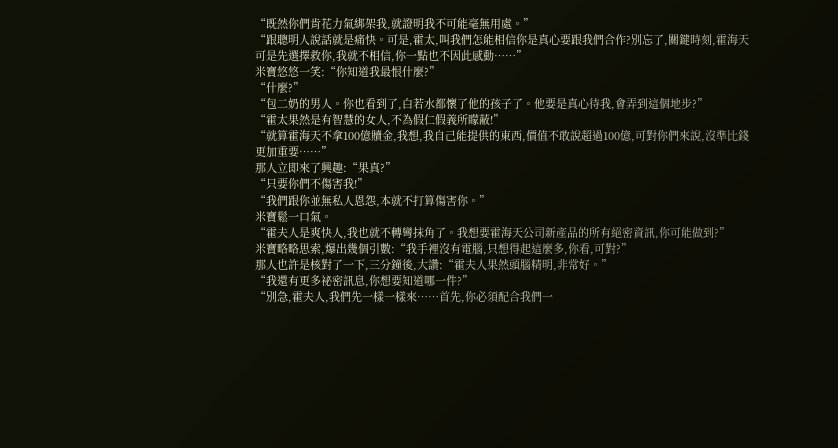“既然你們肯花力氣綁架我,就證明我不可能毫無用處。”
“跟聰明人說話就是痛快。可是,霍太,叫我們怎能相信你是真心要跟我們合作?別忘了,關鍵時刻,霍海天可是先選擇救你,我就不相信,你一點也不因此感動……”
米寶悠悠一笑:“你知道我最恨什麼?”
“什麼?”
“包二奶的男人。你也看到了,白若水都懷了他的孩子了。他要是真心待我,會弄到這個地步?”
“霍太果然是有智慧的女人,不為假仁假義所矇蔽!”
“就算霍海天不拿100億贖金,我想,我自己能提供的東西,價值不敢說超過100億,可對你們來說,沒準比錢更加重要……”
那人立即來了興趣:“果真?”
“只要你們不傷害我!”
“我們跟你並無私人恩怨,本就不打算傷害你。”
米寶鬆一口氣。
“霍夫人是爽快人,我也就不轉彎抹角了。我想要霍海天公司新產品的所有絕密資訊,你可能做到?”
米寶略略思索,爆出幾個引數:“我手裡沒有電腦,只想得起這麼多,你看,可對?”
那人也許是核對了一下,三分鐘後,大讚:“霍夫人果然頭腦精明,非常好。”
“我還有更多祕密訊息,你想要知道哪一件?”
“別急,霍夫人,我們先一樣一樣來……首先,你必須配合我們一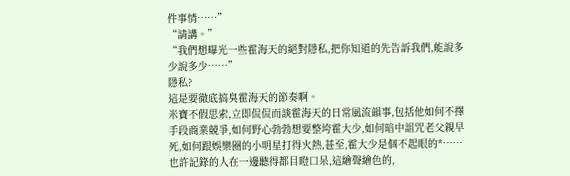件事情……”
“請講。”
“我們想曝光一些霍海天的絕對隱私,把你知道的先告訴我們,能說多少說多少……”
隱私?
這是要徹底搞臭霍海天的節奏啊。
米寶不假思索,立即侃侃而談霍海天的日常風流韻事,包括他如何不擇手段商業競爭,如何野心勃勃想要整垮霍大少,如何暗中詛咒老父親早死,如何跟娛樂圈的小明星打得火熱,甚至,霍大少是個不起眼的*……
也許記錄的人在一邊聽得都目瞪口呆,這繪聲繪色的,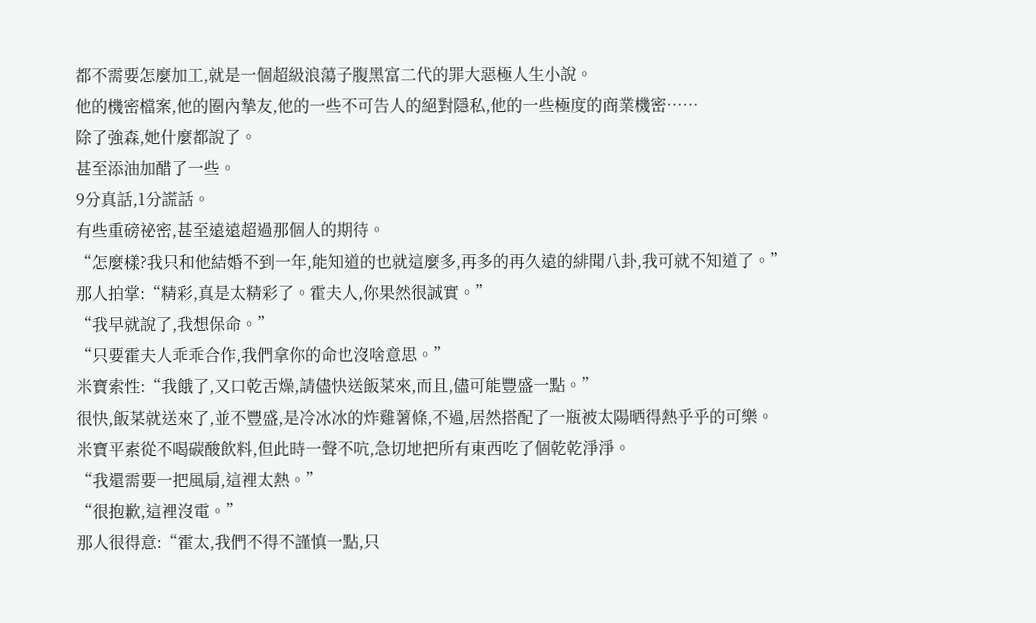都不需要怎麼加工,就是一個超級浪蕩子腹黑富二代的罪大惡極人生小說。
他的機密檔案,他的圈內摯友,他的一些不可告人的絕對隱私,他的一些極度的商業機密……
除了強森,她什麼都說了。
甚至添油加醋了一些。
9分真話,1分謊話。
有些重磅祕密,甚至遠遠超過那個人的期待。
“怎麼樣?我只和他結婚不到一年,能知道的也就這麼多,再多的再久遠的緋聞八卦,我可就不知道了。”
那人拍掌:“精彩,真是太精彩了。霍夫人,你果然很誠實。”
“我早就說了,我想保命。”
“只要霍夫人乖乖合作,我們拿你的命也沒啥意思。”
米寶索性:“我餓了,又口乾舌燥,請儘快送飯菜來,而且,儘可能豐盛一點。”
很快,飯菜就送來了,並不豐盛,是冷冰冰的炸雞薯條,不過,居然搭配了一瓶被太陽晒得熱乎乎的可樂。
米寶平素從不喝碳酸飲料,但此時一聲不吭,急切地把所有東西吃了個乾乾淨淨。
“我還需要一把風扇,這裡太熱。”
“很抱歉,這裡沒電。”
那人很得意:“霍太,我們不得不謹慎一點,只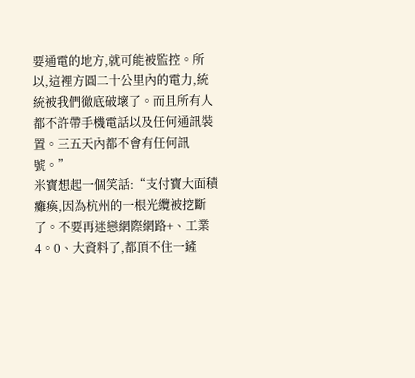要通電的地方,就可能被監控。所以,這裡方圓二十公里內的電力,統統被我們徹底破壞了。而且所有人都不許帶手機電話以及任何通訊裝置。三五天內都不會有任何訊號。”
米寶想起一個笑話:“支付寶大面積癱瘓,因為杭州的一根光纜被挖斷了。不要再迷戀網際網路+、工業4。0、大資料了,都頂不住一鏟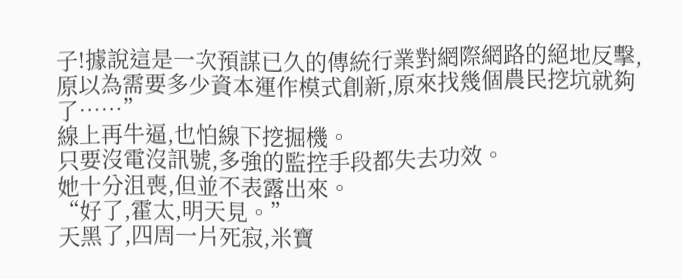子!據說這是一次預謀已久的傳統行業對網際網路的絕地反擊,原以為需要多少資本運作模式創新,原來找幾個農民挖坑就夠了……”
線上再牛逼,也怕線下挖掘機。
只要沒電沒訊號,多強的監控手段都失去功效。
她十分沮喪,但並不表露出來。
“好了,霍太,明天見。”
天黑了,四周一片死寂,米寶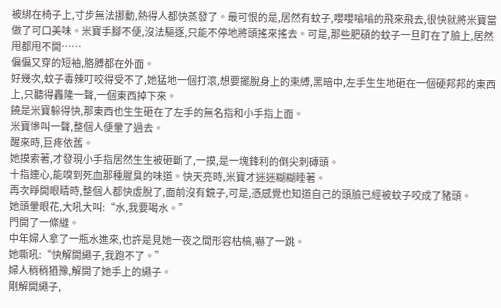被綁在椅子上,寸步無法挪動,熱得人都快蒸發了。最可恨的是,居然有蚊子,嚶嚶嗡嗡的飛來飛去,很快就將米寶當做了可口美味。米寶手腳不便,沒法驅逐,只能不停地將頭搖來搖去。可是,那些肥碩的蚊子一旦盯在了臉上,居然甩都甩不開……
偏偏又穿的短袖,胳膊都在外面。
好幾次,蚊子毒辣叮咬得受不了,她猛地一個打滾,想要擺脫身上的束縛,黑暗中,左手生生地砸在一個硬邦邦的東西上,只聽得轟隆一聲,一個東西掉下來。
饒是米寶躲得快,那東西也生生砸在了左手的無名指和小手指上面。
米寶慘叫一聲,整個人便暈了過去。
醒來時,巨疼依舊。
她摸索著,才發現小手指居然生生被砸斷了,一摸,是一塊鋒利的倒尖刺磚頭。
十指連心,能嗅到死血那種腥臭的味道。快天亮時,米寶才迷迷糊糊睡著。
再次睜開眼睛時,整個人都快虛脫了,面前沒有鏡子,可是,憑感覺也知道自己的頭臉已經被蚊子咬成了豬頭。
她頭暈眼花,大吼大叫:“水,我要喝水。”
門開了一條縫。
中年婦人拿了一瓶水進來,也許是見她一夜之間形容枯槁,嚇了一跳。
她嘶吼:“快解開繩子,我跑不了。”
婦人稍稍猶豫,解開了她手上的繩子。
剛解開繩子,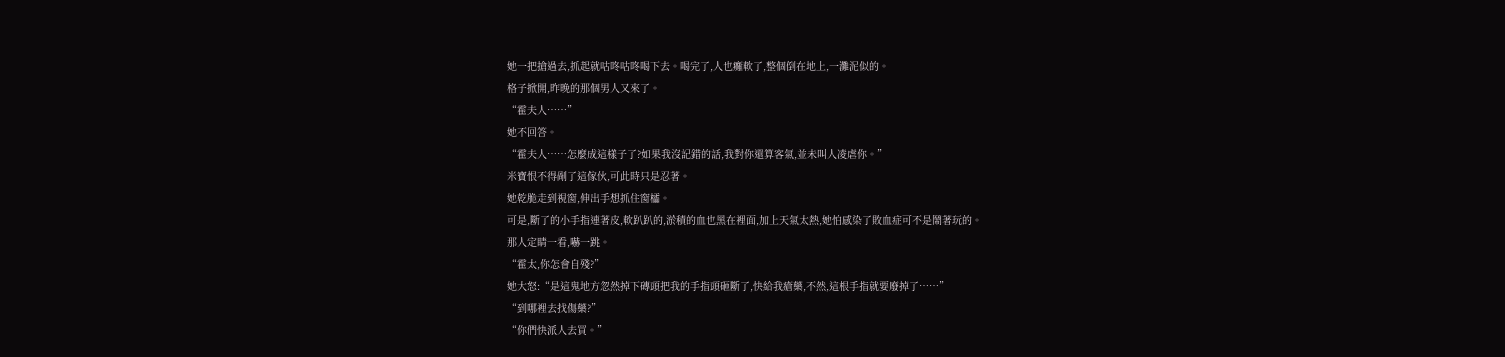她一把搶過去,抓起就咕咚咕咚喝下去。喝完了,人也癱軟了,整個倒在地上,一灘泥似的。
格子掀開,昨晚的那個男人又來了。
“霍夫人……”
她不回答。
“霍夫人……怎麼成這樣子了?如果我沒記錯的話,我對你還算客氣,並未叫人凌虐你。”
米寶恨不得剮了這傢伙,可此時只是忍著。
她乾脆走到視窗,伸出手想抓住窗櫺。
可是,斷了的小手指連著皮,軟趴趴的,淤積的血也黑在裡面,加上天氣太熱,她怕感染了敗血症可不是鬧著玩的。
那人定睛一看,嚇一跳。
“霍太,你怎會自殘?”
她大怒:“是這鬼地方忽然掉下磚頭把我的手指頭砸斷了,快給我瘡藥,不然,這根手指就要廢掉了……”
“到哪裡去找傷藥?”
“你們快派人去買。”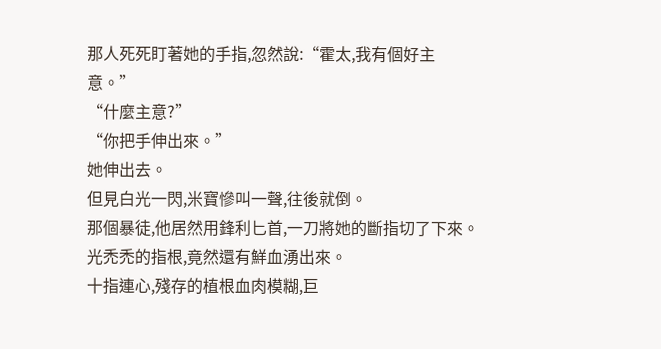那人死死盯著她的手指,忽然說:“霍太,我有個好主意。”
“什麼主意?”
“你把手伸出來。”
她伸出去。
但見白光一閃,米寶慘叫一聲,往後就倒。
那個暴徒,他居然用鋒利匕首,一刀將她的斷指切了下來。
光禿禿的指根,竟然還有鮮血湧出來。
十指連心,殘存的植根血肉模糊,巨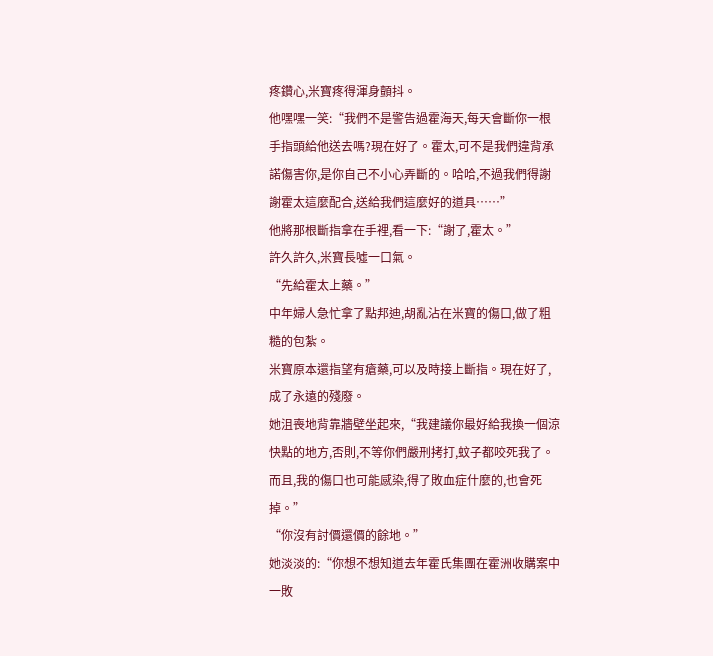疼鑽心,米寶疼得渾身顫抖。
他嘿嘿一笑:“我們不是警告過霍海天,每天會斷你一根手指頭給他送去嗎?現在好了。霍太,可不是我們違背承諾傷害你,是你自己不小心弄斷的。哈哈,不過我們得謝謝霍太這麼配合,送給我們這麼好的道具……”
他將那根斷指拿在手裡,看一下:“謝了,霍太。”
許久許久,米寶長噓一口氣。
“先給霍太上藥。”
中年婦人急忙拿了點邦迪,胡亂沾在米寶的傷口,做了粗糙的包紮。
米寶原本還指望有瘡藥,可以及時接上斷指。現在好了,成了永遠的殘廢。
她沮喪地背靠牆壁坐起來,“我建議你最好給我換一個涼快點的地方,否則,不等你們嚴刑拷打,蚊子都咬死我了。而且,我的傷口也可能感染,得了敗血症什麼的,也會死掉。”
“你沒有討價還價的餘地。”
她淡淡的:“你想不想知道去年霍氏集團在霍洲收購案中一敗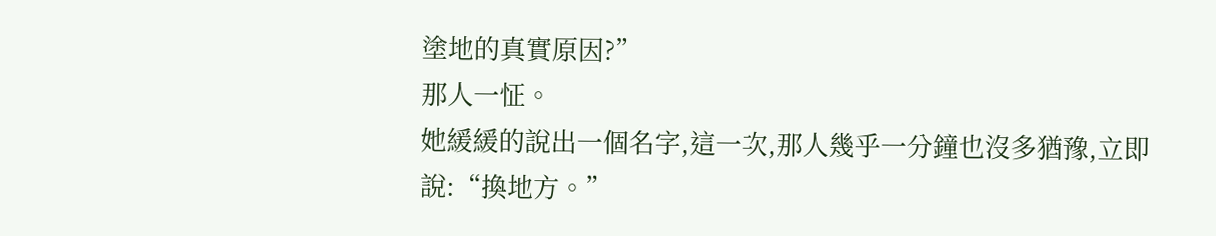塗地的真實原因?”
那人一怔。
她緩緩的說出一個名字,這一次,那人幾乎一分鐘也沒多猶豫,立即說:“換地方。”